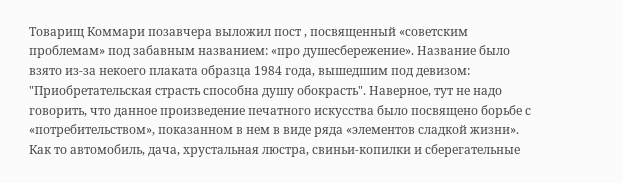Товарищ Коммари позавчера выложил пост , посвященный «советским проблемам» под забавным названием: «про душесбережение». Название было взято из-за некоего плаката образца 1984 года, вышедшим под девизом: "Приобретательская страсть способна душу обокрасть". Наверное, тут не надо говорить, что данное произведение печатного искусства было посвящено борьбе с «потребительством», показанном в нем в виде ряда «элементов сладкой жизни». Как то автомобиль, дача, хрустальная люстра, свиньи-копилки и сберегательные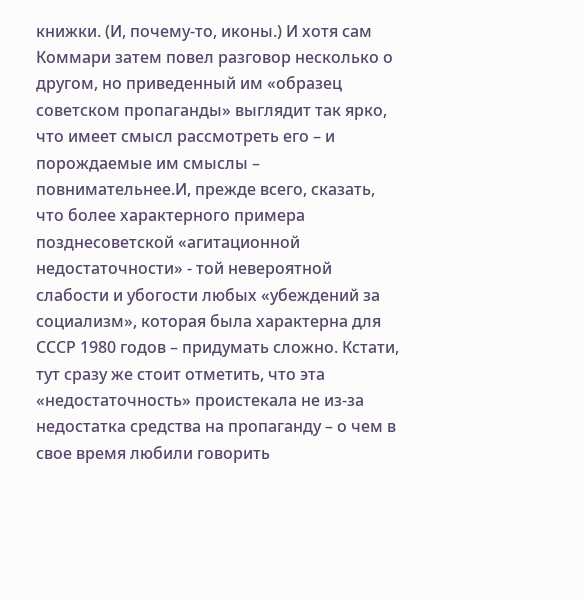книжки. (И, почему-то, иконы.) И хотя сам Коммари затем повел разговор несколько о другом, но приведенный им «образец советском пропаганды» выглядит так ярко, что имеет смысл рассмотреть его – и порождаемые им смыслы – повнимательнее.И, прежде всего, сказать, что более характерного примера позднесоветской «агитационной недостаточности» - той невероятной слабости и убогости любых «убеждений за социализм», которая была характерна для СССР 1980 годов – придумать сложно. Кстати, тут сразу же стоит отметить, что эта «недостаточность» проистекала не из-за недостатка средства на пропаганду – о чем в свое время любили говорить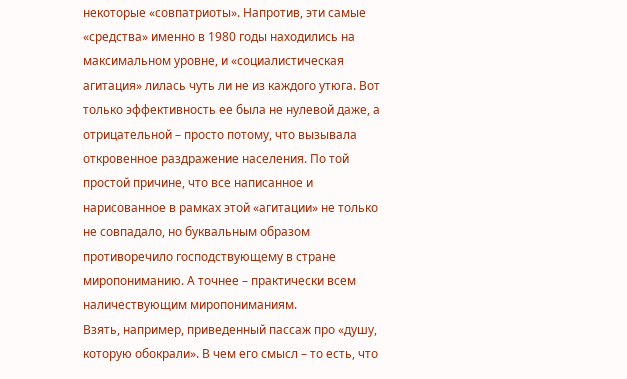некоторые «совпатриоты». Напротив, эти самые «средства» именно в 1980 годы находились на максимальном уровне, и «социалистическая агитация» лилась чуть ли не из каждого утюга. Вот только эффективность ее была не нулевой даже, а отрицательной – просто потому, что вызывала откровенное раздражение населения. По той простой причине, что все написанное и нарисованное в рамках этой «агитации» не только не совпадало, но буквальным образом противоречило господствующему в стране миропониманию. А точнее – практически всем наличествующим миропониманиям.
Взять, например, приведенный пассаж про «душу, которую обокрали». В чем его смысл – то есть, что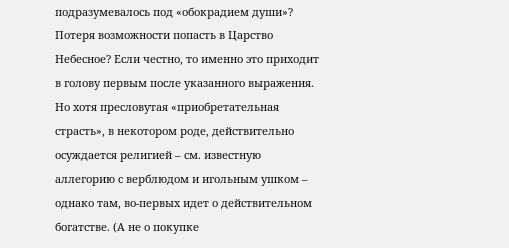подразумевалось под «обокрадием души»? Потеря возможности попасть в Царство Небесное? Если честно, то именно это приходит в голову первым после указанного выражения. Но хотя пресловутая «приобретательная страсть», в некотором роде, действительно осуждается религией – см. известную аллегорию с верблюдом и игольным ушком – однако там, во-первых идет о действительном богатстве. (А не о покупке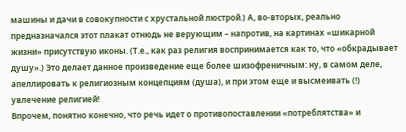машины и дачи в совокупности с хрустальной люстрой.) А, во-вторых, реально предназначался этот плакат отнюдь не верующим – напротив, на картинах «шикарной жизни» присутствую иконы. (Т.е., как раз религия воспринимается как то, что «обкрадывает душу».) Это делает данное произведение еще более шизофреничным: ну, в самом деле, апеллировать к религиозным концепциям (душа), и при этом еще и высмеивать (!) увлечение религией!
Впрочем, понятно конечно, что речь идет о противопоставлении «потреблятства» и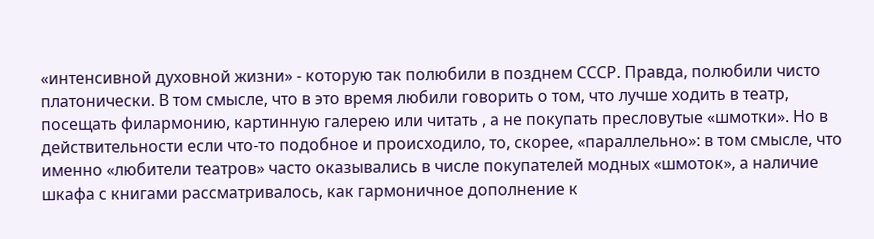«интенсивной духовной жизни» - которую так полюбили в позднем СССР. Правда, полюбили чисто платонически. В том смысле, что в это время любили говорить о том, что лучше ходить в театр, посещать филармонию, картинную галерею или читать , а не покупать пресловутые «шмотки». Но в действительности если что-то подобное и происходило, то, скорее, «параллельно»: в том смысле, что именно «любители театров» часто оказывались в числе покупателей модных «шмоток», а наличие шкафа с книгами рассматривалось, как гармоничное дополнение к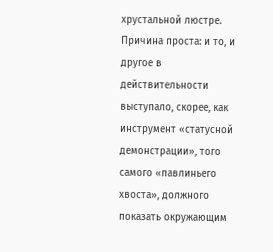хрустальной люстре.
Причина проста: и то, и другое в действительности выступало, скорее, как инструмент «статусной демонстрации», того самого «павлиньего хвоста», должного показать окружающим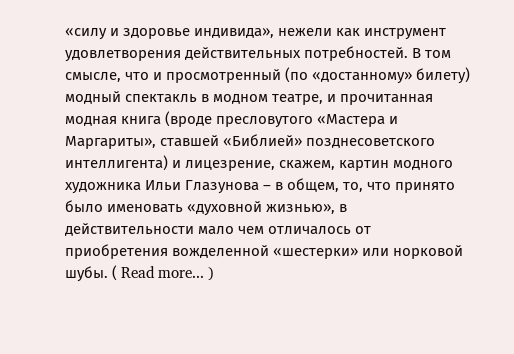«силу и здоровье индивида», нежели как инструмент удовлетворения действительных потребностей. В том смысле, что и просмотренный (по «достанному» билету) модный спектакль в модном театре, и прочитанная модная книга (вроде пресловутого «Мастера и Маргариты», ставшей «Библией» позднесоветского интеллигента) и лицезрение, скажем, картин модного художника Ильи Глазунова – в общем, то, что принято было именовать «духовной жизнью», в действительности мало чем отличалось от приобретения вожделенной «шестерки» или норковой шубы. ( Read more... )